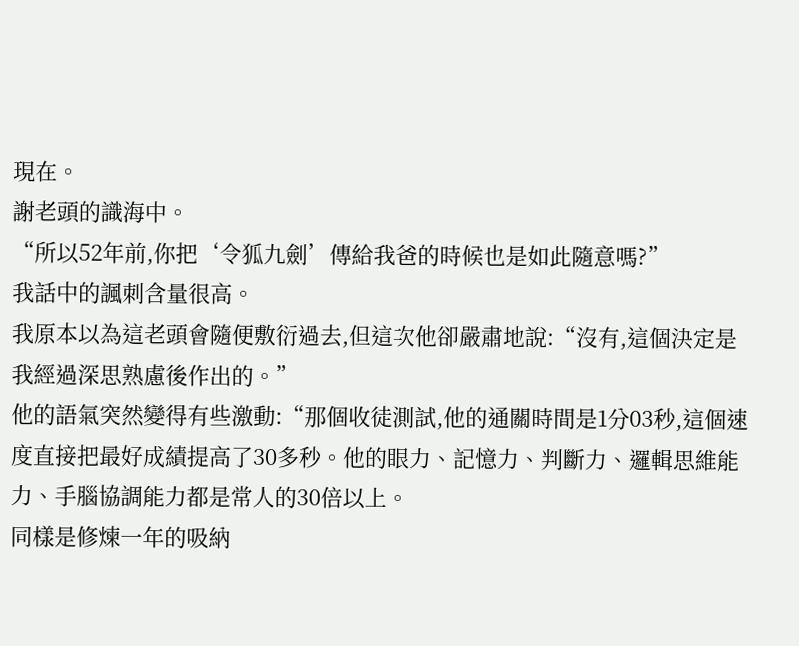現在。
謝老頭的識海中。
“所以52年前,你把‘令狐九劍’傳給我爸的時候也是如此隨意嗎?”
我話中的諷刺含量很高。
我原本以為這老頭會隨便敷衍過去,但這次他卻嚴肅地說:“沒有,這個決定是我經過深思熟慮後作出的。”
他的語氣突然變得有些激動:“那個收徒測試,他的通關時間是1分03秒,這個速度直接把最好成績提高了30多秒。他的眼力、記憶力、判斷力、邏輯思維能力、手腦協調能力都是常人的30倍以上。
同樣是修煉一年的吸納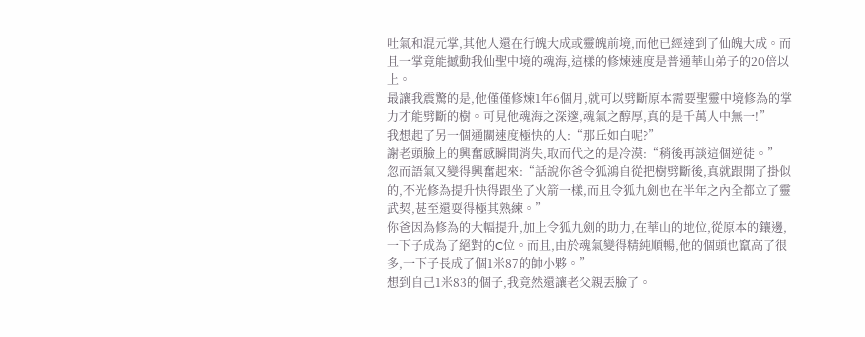吐氣和混元掌,其他人還在行魄大成或靈魄前境,而他已經達到了仙魄大成。而且一掌竟能撼動我仙聖中境的魂海,這樣的修煉速度是普通華山弟子的20倍以上。
最讓我震驚的是,他僅僅修煉1年6個月,就可以劈斷原本需要聖靈中境修為的掌力才能劈斷的樹。可見他魂海之深邃,魂氣之醇厚,真的是千萬人中無一!”
我想起了另一個通關速度極快的人:“那丘如白呢?”
謝老頭臉上的興奮感瞬間消失,取而代之的是冷漠:“稍後再談這個逆徒。”
忽而語氣又變得興奮起來:“話說你爸令狐鴻自從把樹劈斷後,真就跟開了掛似的,不光修為提升快得跟坐了火箭一樣,而且令狐九劍也在半年之內全都立了靈武契,甚至還耍得極其熟練。”
你爸因為修為的大幅提升,加上令狐九劍的助力,在華山的地位,從原本的鑲邊,一下子成為了絕對的C位。而且,由於魂氣變得精純順暢,他的個頭也竄高了很多,一下子長成了個1米87的帥小夥。”
想到自己1米83的個子,我竟然還讓老父親丟臉了。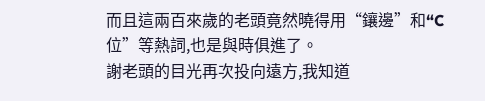而且這兩百來歲的老頭竟然曉得用“鑲邊”和“C位”等熱詞,也是與時俱進了。
謝老頭的目光再次投向遠方,我知道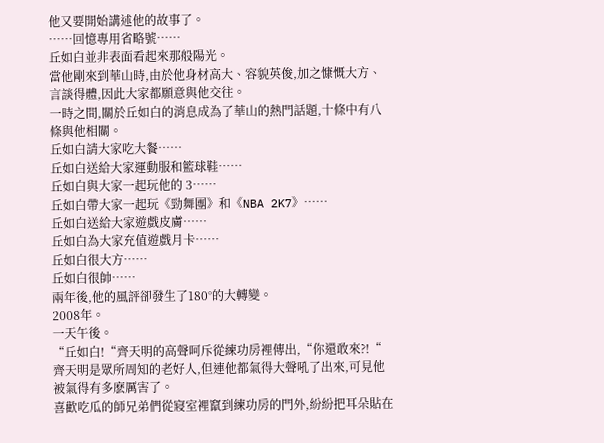他又要開始講述他的故事了。
……回憶專用省略號……
丘如白並非表面看起來那般陽光。
當他剛來到華山時,由於他身材高大、容貌英俊,加之慷慨大方、言談得體,因此大家都願意與他交往。
一時之間,關於丘如白的消息成為了華山的熱門話題,十條中有八條與他相關。
丘如白請大家吃大餐……
丘如白送給大家運動服和籃球鞋……
丘如白與大家一起玩他的 3……
丘如白帶大家一起玩《勁舞團》和《NBA 2K7》……
丘如白送給大家遊戲皮膚……
丘如白為大家充值遊戲月卡……
丘如白很大方……
丘如白很帥……
兩年後,他的風評卻發生了180°的大轉變。
2008年。
一天午後。
“丘如白!“齊天明的高聲呵斥從練功房裡傳出,“你還敢來?!“
齊天明是眾所周知的老好人,但連他都氣得大聲吼了出來,可見他被氣得有多麽厲害了。
喜歡吃瓜的師兄弟們從寢室裡竄到練功房的門外,紛紛把耳朵貼在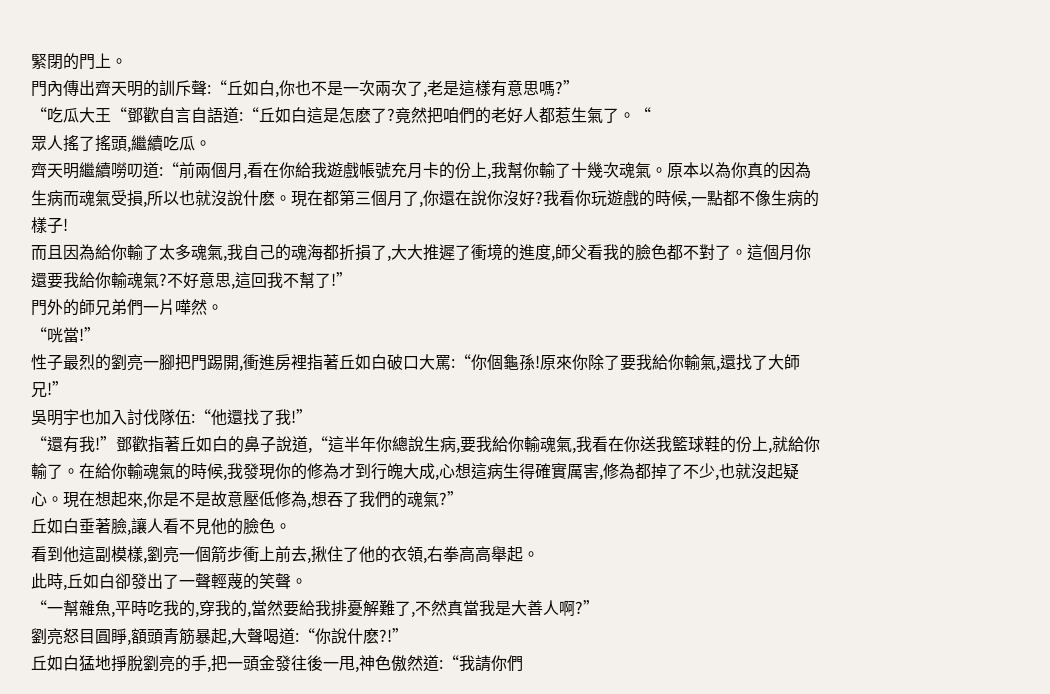緊閉的門上。
門內傳出齊天明的訓斥聲:“丘如白,你也不是一次兩次了,老是這樣有意思嗎?”
“吃瓜大王“鄧歡自言自語道:“丘如白這是怎麽了?竟然把咱們的老好人都惹生氣了。“
眾人搖了搖頭,繼續吃瓜。
齊天明繼續嘮叨道:“前兩個月,看在你給我遊戲帳號充月卡的份上,我幫你輸了十幾次魂氣。原本以為你真的因為生病而魂氣受損,所以也就沒說什麽。現在都第三個月了,你還在說你沒好?我看你玩遊戲的時候,一點都不像生病的樣子!
而且因為給你輸了太多魂氣,我自己的魂海都折損了,大大推遲了衝境的進度,師父看我的臉色都不對了。這個月你還要我給你輸魂氣?不好意思,這回我不幫了!”
門外的師兄弟們一片嘩然。
“咣當!”
性子最烈的劉亮一腳把門踢開,衝進房裡指著丘如白破口大罵:“你個龜孫!原來你除了要我給你輸氣,還找了大師兄!”
吳明宇也加入討伐隊伍:“他還找了我!”
“還有我!”鄧歡指著丘如白的鼻子說道,“這半年你總說生病,要我給你輸魂氣,我看在你送我籃球鞋的份上,就給你輸了。在給你輸魂氣的時候,我發現你的修為才到行魄大成,心想這病生得確實厲害,修為都掉了不少,也就沒起疑心。現在想起來,你是不是故意壓低修為,想吞了我們的魂氣?”
丘如白垂著臉,讓人看不見他的臉色。
看到他這副模樣,劉亮一個箭步衝上前去,揪住了他的衣領,右拳高高舉起。
此時,丘如白卻發出了一聲輕蔑的笑聲。
“一幫雜魚,平時吃我的,穿我的,當然要給我排憂解難了,不然真當我是大善人啊?”
劉亮怒目圓睜,額頭青筋暴起,大聲喝道:“你說什麽?!”
丘如白猛地掙脫劉亮的手,把一頭金發往後一甩,神色傲然道:“我請你們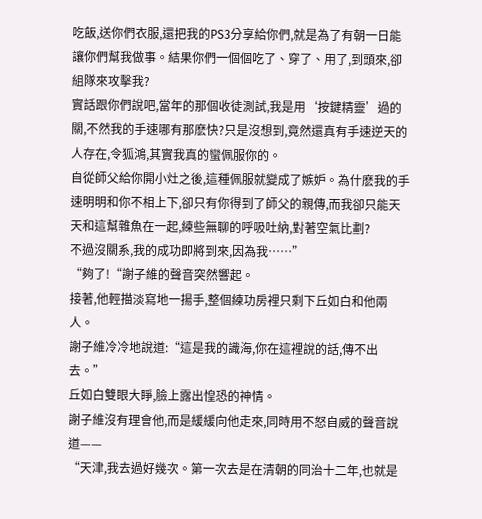吃飯,送你們衣服,還把我的PS3分享給你們,就是為了有朝一日能讓你們幫我做事。結果你們一個個吃了、穿了、用了,到頭來,卻組隊來攻擊我?
實話跟你們說吧,當年的那個收徒測試,我是用‘按鍵精靈’過的關,不然我的手速哪有那麽快?只是沒想到,竟然還真有手速逆天的人存在,令狐鴻,其實我真的蠻佩服你的。
自從師父給你開小灶之後,這種佩服就變成了嫉妒。為什麽我的手速明明和你不相上下,卻只有你得到了師父的親傳,而我卻只能天天和這幫雜魚在一起,練些無聊的呼吸吐納,對著空氣比劃?
不過沒關系,我的成功即將到來,因為我……”
“夠了!“謝子維的聲音突然響起。
接著,他輕描淡寫地一揚手,整個練功房裡只剩下丘如白和他兩人。
謝子維冷冷地說道:“這是我的識海,你在這裡說的話,傳不出去。”
丘如白雙眼大睜,臉上露出惶恐的神情。
謝子維沒有理會他,而是緩緩向他走來,同時用不怒自威的聲音說道——
“天津,我去過好幾次。第一次去是在清朝的同治十二年,也就是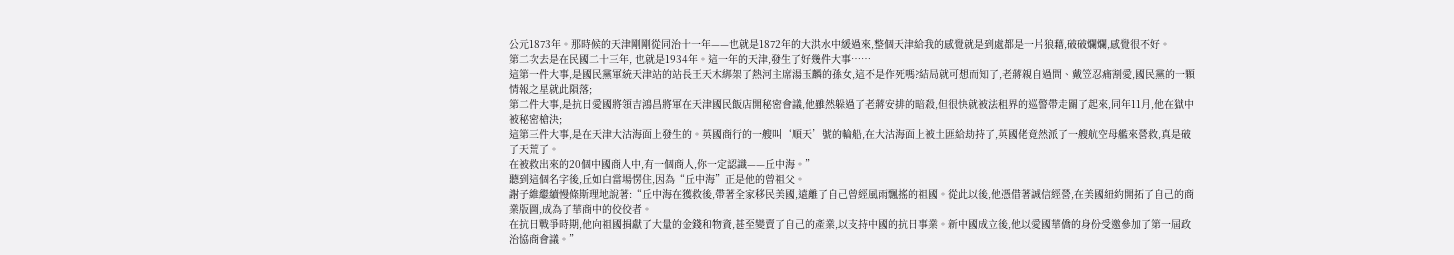公元1873年。那時候的天津剛剛從同治十一年——也就是1872年的大洪水中緩過來,整個天津給我的感覺就是到處都是一片狼藉,破破爛爛,感覺很不好。
第二次去是在民國二十三年, 也就是1934年。這一年的天津,發生了好幾件大事……
這第一件大事,是國民黨軍統天津站的站長王天木綁架了熱河主席湯玉麟的孫女,這不是作死嗎?結局就可想而知了,老蔣親自過問、戴笠忍痛割愛,國民黨的一顆情報之星就此隕落;
第二件大事,是抗日愛國將領吉鴻昌將軍在天津國民飯店開秘密會議,他雖然躲過了老蔣安排的暗殺,但很快就被法租界的巡警帶走關了起來,同年11月,他在獄中被秘密槍決;
這第三件大事,是在天津大沽海面上發生的。英國商行的一艘叫‘順天’號的輪船,在大沽海面上被土匪給劫持了,英國佬竟然派了一艘航空母艦來營救,真是破了天荒了。
在被救出來的20個中國商人中,有一個商人,你一定認識——丘中海。”
聽到這個名字後,丘如白當場愣住,因為“丘中海”正是他的曾祖父。
謝子維繼續慢條斯理地說著:“丘中海在獲救後,帶著全家移民美國,遠離了自己曾經風雨飄搖的祖國。從此以後,他憑借著誠信經營,在美國紐約開拓了自己的商業版圖,成為了華商中的佼佼者。
在抗日戰爭時期,他向祖國捐獻了大量的金錢和物資,甚至變賣了自己的產業,以支持中國的抗日事業。新中國成立後,他以愛國華僑的身份受邀參加了第一屆政治協商會議。”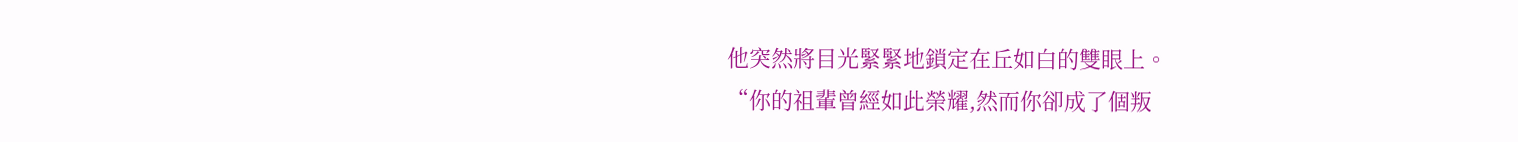他突然將目光緊緊地鎖定在丘如白的雙眼上。
“你的祖輩曾經如此榮耀,然而你卻成了個叛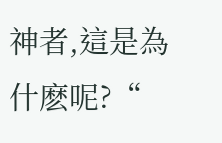神者,這是為什麽呢?“